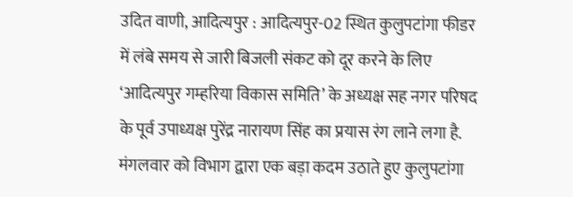उदित वाणी, आदित्यपुर : आदित्यपुर-02 स्थित कुलुपटांगा फीडर में लंबे समय से जारी बिजली संकट को दूर करने के लिए ‘आदित्यपुर गम्हरिया विकास समिति’ के अध्यक्ष सह नगर परिषद के पूर्व उपाध्यक्ष पुरेंद्र नारायण सिंह का प्रयास रंग लाने लगा है. मंगलवार को विभाग द्वारा एक बड़ा कदम उठाते हुए कुलुपटांगा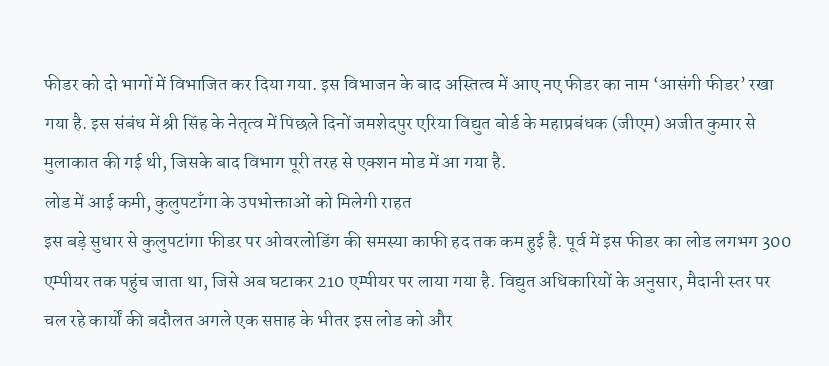फीडर को दो भागों में विभाजित कर दिया गया. इस विभाजन के बाद अस्तित्व में आए नए फीडर का नाम ‘आसंगी फीडर’ रखा गया है. इस संबंध में श्री सिंह के नेतृत्व में पिछले दिनों जमशेदपुर एरिया विद्युत बोर्ड के महाप्रबंधक (जीएम) अजीत कुमार से मुलाकात की गई थी, जिसके बाद विभाग पूरी तरह से एक्शन मोड में आ गया है.
लोड में आई कमी, कुलुपटाँगा के उपभोक्ताओं को मिलेगी राहत
इस बड़े सुधार से कुलुपटांगा फीडर पर ओवरलोडिंग की समस्या काफी हद तक कम हुई है. पूर्व में इस फीडर का लोड लगभग 300 एम्पीयर तक पहुंच जाता था, जिसे अब घटाकर 210 एम्पीयर पर लाया गया है. विद्युत अधिकारियों के अनुसार, मैदानी स्तर पर चल रहे कार्यों की बदौलत अगले एक सप्ताह के भीतर इस लोड को और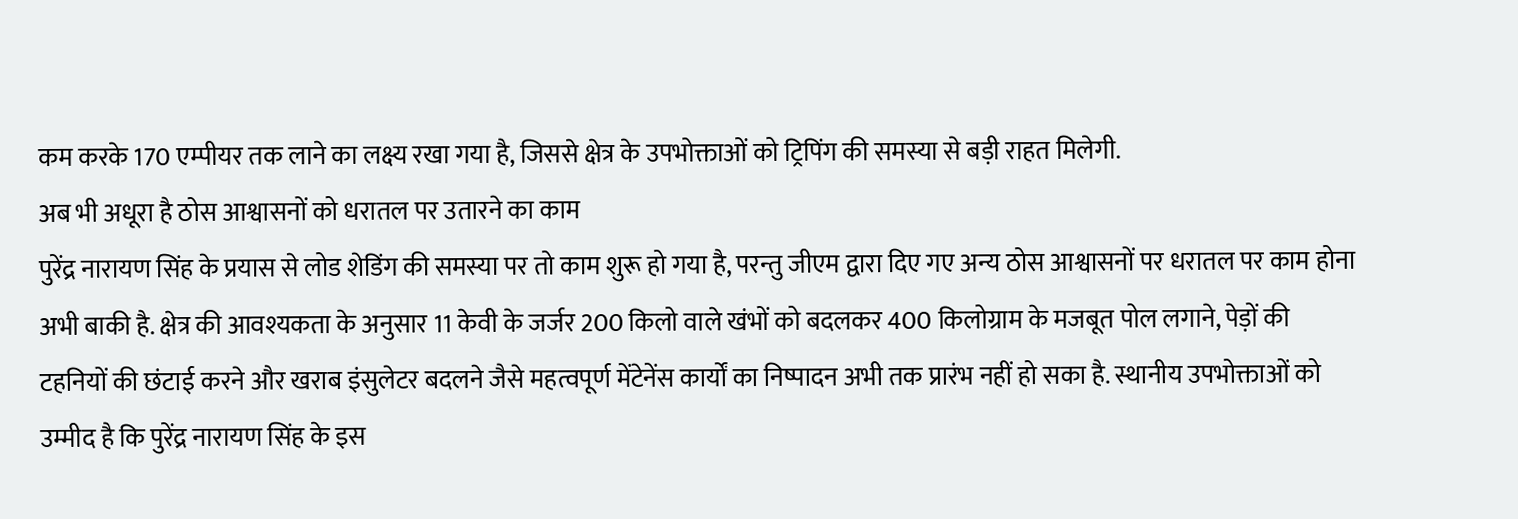कम करके 170 एम्पीयर तक लाने का लक्ष्य रखा गया है, जिससे क्षेत्र के उपभोक्ताओं को ट्रिपिंग की समस्या से बड़ी राहत मिलेगी.
अब भी अधूरा है ठोस आश्वासनों को धरातल पर उतारने का काम
पुरेंद्र नारायण सिंह के प्रयास से लोड शेडिंग की समस्या पर तो काम शुरू हो गया है, परन्तु जीएम द्वारा दिए गए अन्य ठोस आश्वासनों पर धरातल पर काम होना अभी बाकी है. क्षेत्र की आवश्यकता के अनुसार 11 केवी के जर्जर 200 किलो वाले खंभों को बदलकर 400 किलोग्राम के मजबूत पोल लगाने, पेड़ों की टहनियों की छंटाई करने और खराब इंसुलेटर बदलने जैसे महत्वपूर्ण मेंटेनेंस कार्यों का निष्पादन अभी तक प्रारंभ नहीं हो सका है. स्थानीय उपभोक्ताओं को उम्मीद है कि पुरेंद्र नारायण सिंह के इस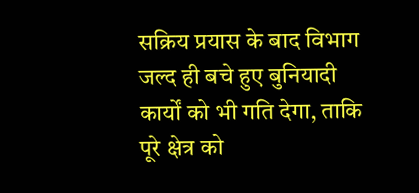सक्रिय प्रयास के बाद विभाग जल्द ही बचे हुए बुनियादी कार्यों को भी गति देगा, ताकि पूरे क्षेत्र को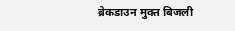ब्रेकडाउन मुक्त बिजली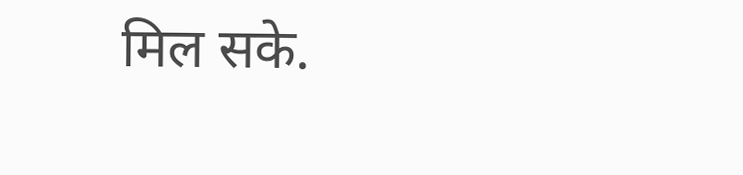मिल सके.